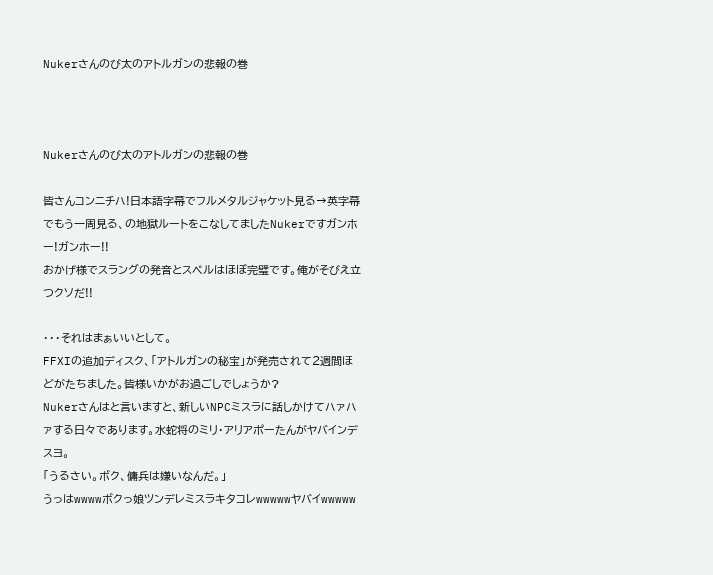Nukerさんのび太のアトルガンの悲報の巻



Nukerさんのび太のアトルガンの悲報の巻

皆さんコンニチハ!日本語字幕でフルメタルジャケット見る→英字幕でもう一周見る、の地獄ルートをこなしてましたNukerですガンホー!ガンホー!!
おかげ様でスラングの発音とスペルはほぼ完璧です。俺がそびえ立つクソだ!!

・・・それはまぁいいとして。
FFXIの追加ディスク、「アトルガンの秘宝」が発売されて2週間ほどがたちました。皆様いかがお過ごしでしょうか?
Nukerさんはと言いますと、新しいNPCミスラに話しかけてハァハァする日々であります。水蛇将のミリ・アリアポーたんがヤバインデスヨ。
「うるさい。ボク、傭兵は嫌いなんだ。」
うっはwwwwボクっ娘ツンデレミスラキタコレwwwwwヤバイwwwww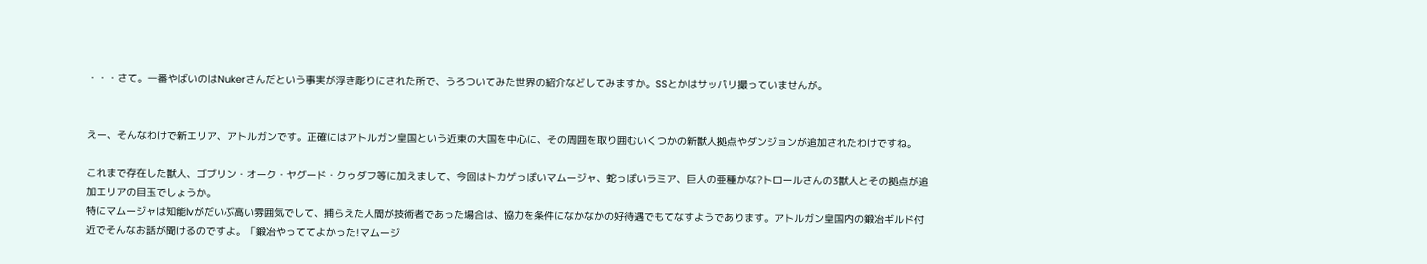・・・さて。一番やばいのはNukerさんだという事実が浮き彫りにされた所で、うろついてみた世界の紹介などしてみますか。SSとかはサッパリ撮っていませんが。


えー、そんなわけで新エリア、アトルガンです。正確にはアトルガン皇国という近東の大国を中心に、その周囲を取り囲むいくつかの新獣人拠点やダンジョンが追加されたわけですね。

これまで存在した獣人、ゴブリン・オーク・ヤグード・クゥダフ等に加えまして、今回はトカゲっぽいマムージャ、蛇っぽいラミア、巨人の亜種かな?トロールさんの3獣人とその拠点が追加エリアの目玉でしょうか。
特にマムージャは知能lvがだいぶ高い雰囲気でして、捕らえた人間が技術者であった場合は、協力を条件になかなかの好待遇でもてなすようであります。アトルガン皇国内の鍛冶ギルド付近でそんなお話が聞けるのですよ。「鍛冶やっててよかった!マムージ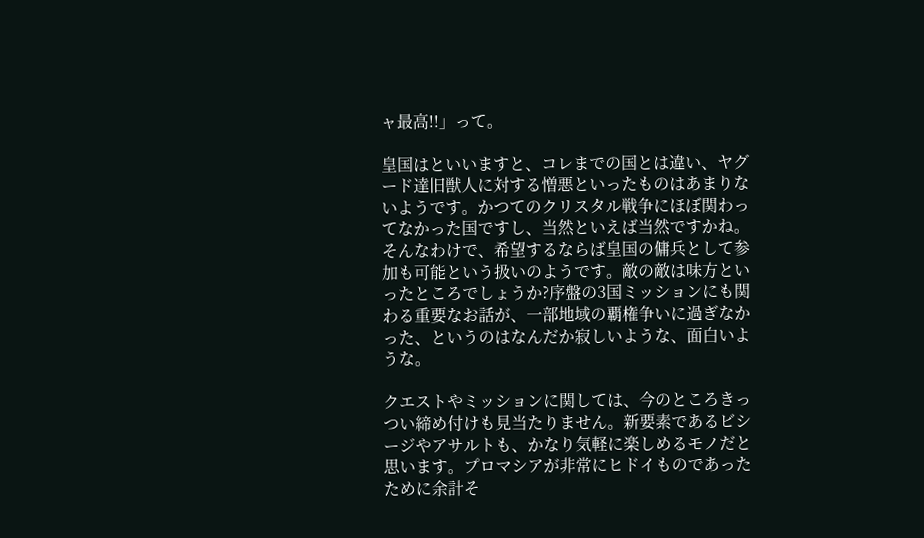ャ最高!!」って。

皇国はといいますと、コレまでの国とは違い、ヤグード達旧獣人に対する憎悪といったものはあまりないようです。かつてのクリスタル戦争にほぼ関わってなかった国ですし、当然といえば当然ですかね。そんなわけで、希望するならば皇国の傭兵として参加も可能という扱いのようです。敵の敵は味方といったところでしょうか?序盤の3国ミッションにも関わる重要なお話が、一部地域の覇権争いに過ぎなかった、というのはなんだか寂しいような、面白いような。

クエストやミッションに関しては、今のところきっつい締め付けも見当たりません。新要素であるビシージやアサルトも、かなり気軽に楽しめるモノだと思います。プロマシアが非常にヒドイものであったために余計そ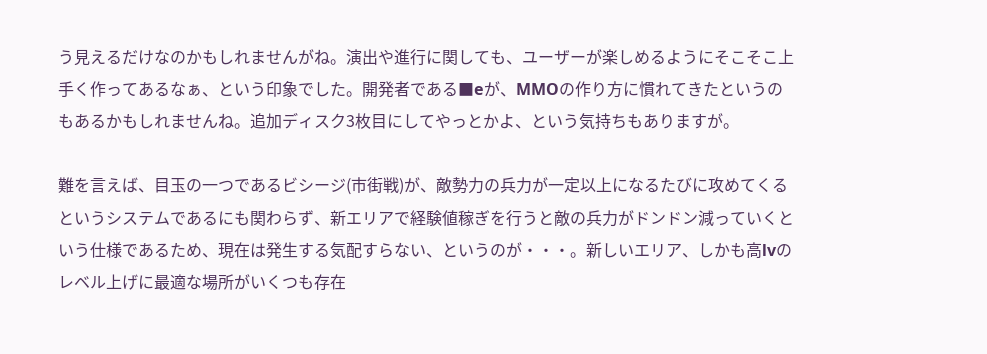う見えるだけなのかもしれませんがね。演出や進行に関しても、ユーザーが楽しめるようにそこそこ上手く作ってあるなぁ、という印象でした。開発者である■eが、MMOの作り方に慣れてきたというのもあるかもしれませんね。追加ディスク3枚目にしてやっとかよ、という気持ちもありますが。

難を言えば、目玉の一つであるビシージ(市街戦)が、敵勢力の兵力が一定以上になるたびに攻めてくるというシステムであるにも関わらず、新エリアで経験値稼ぎを行うと敵の兵力がドンドン減っていくという仕様であるため、現在は発生する気配すらない、というのが・・・。新しいエリア、しかも高lvのレベル上げに最適な場所がいくつも存在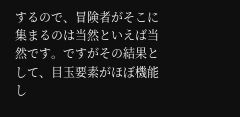するので、冒険者がそこに集まるのは当然といえば当然です。ですがその結果として、目玉要素がほぼ機能し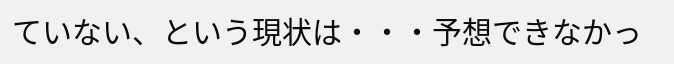ていない、という現状は・・・予想できなかっ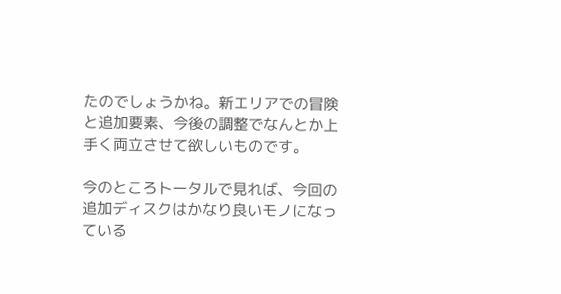たのでしょうかね。新エリアでの冒険と追加要素、今後の調整でなんとか上手く両立させて欲しいものです。

今のところトータルで見れば、今回の追加ディスクはかなり良いモノになっている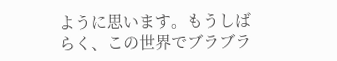ように思います。もうしばらく、この世界でブラブラ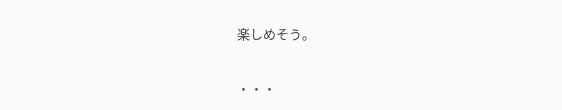楽しめそう。

・・・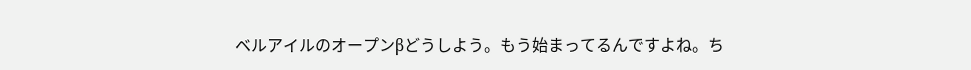ベルアイルのオープンβどうしよう。もう始まってるんですよね。ち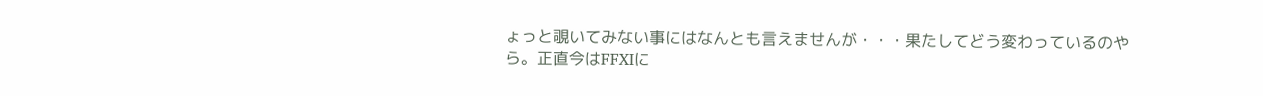ょっと覗いてみない事にはなんとも言えませんが・・・果たしてどう変わっているのやら。正直今はFFXIに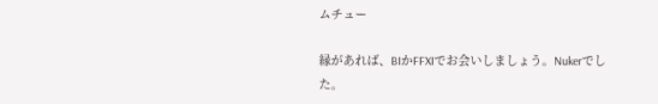ムチュー

縁があれば、BIかFFXIでお会いしましょう。Nukerでした。